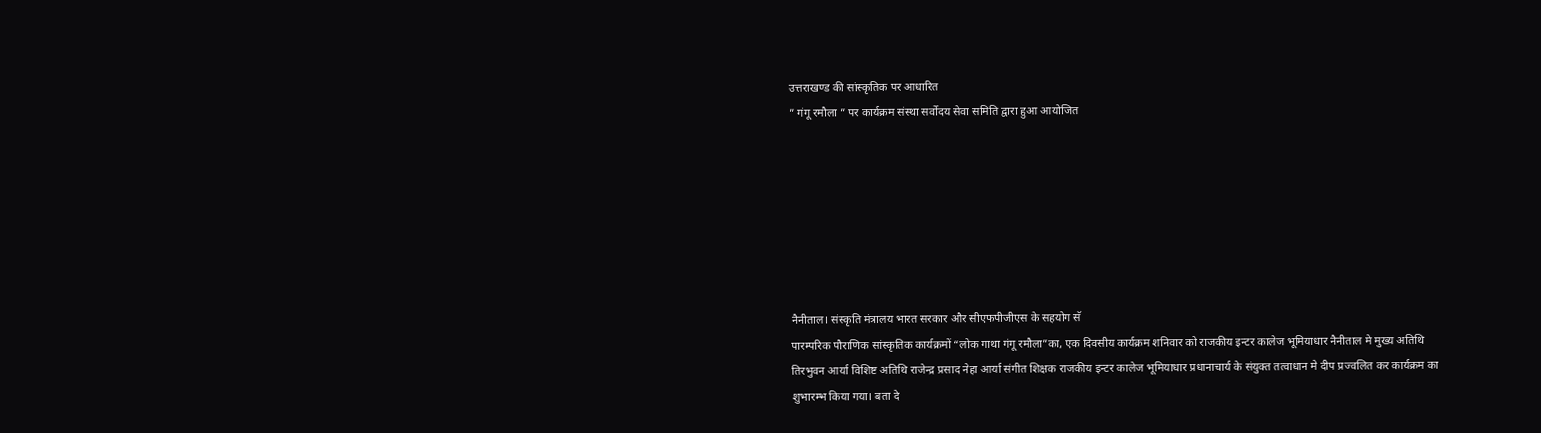उत्तराखण्ड की सांस्कृतिक पर आधारित
” गंगू रमौला ” पर कार्यक्रम संस्था सर्वोदय सेवा समिति द्वारा हुआ आयोजित







नैनीताल। संस्कृति मंत्रालय भारत सरकार और सीएफपीजीएस के सहयोग सॅ
पारम्परिक पौराणिक सांस्कृतिक कार्यक्रमों “लोक गाथा गंगू रमौला”का, एक दिवसीय कार्यक्रम शनिवार को राजकीय इन्टर कालेज भूमियाधार नैनीताल मे मुख्य अतिथि तिरभुवन आर्या विशिष्ट अतिथि राजेन्द्र प्रसाद नेहा आर्या संगीत शिक्षक राजकीय इन्टर कालेज भूमियाधार प्रधानाचार्य के संयुक्त तत्वाधान मे दीप प्रज्वलित कर कार्यक्रम का शुभारम्भ किया गया। बता दे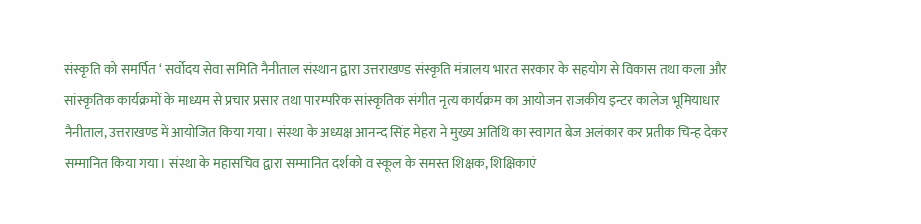संस्कृति को समर्पित ‘ सर्वोदय सेवा समिति नैनीताल संस्थान द्वारा उत्तराखण्ड संस्कृति मंत्रालय भारत सरकार के सहयोग से विकास तथा कला और सांस्कृतिक कार्यक्रमों के माध्यम से प्रचार प्रसार तथा पारम्परिक सांस्कृतिक संगीत नृत्य कार्यक्रम का आयोजन राजकीय इन्टर कालेज भूमियाधार नैनीताल, उत्तराखण्ड में आयोजित किया गया। संस्था के अध्यक्ष आनन्द सिंह मेहरा ने मुख्य अतिथि का स्वागत बेज अलंकार कर प्रतीक चिन्ह देकर सम्मानित किया गया। संस्था के महासचिव द्वारा सम्मानित दर्शको व स्कूल के समस्त शिक्षक, शिक्षिकाएं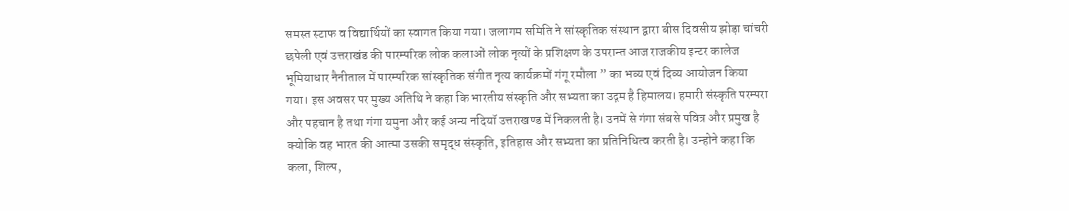समस्त स्टाफ व विद्यार्थियों का स्वागत किया गया। जलागम समिति ने सांस्कृतिक संस्थान द्वारा बीस दिवसीय झोड़ा चांचरी छपेली एवं उत्तराखंड की पारम्परिक लोक कलाओं लोक नृत्यों के प्रशिक्षण के उपरान्त आज राजकीय इन्टर कालेज भूमियाधार नैनीताल में पारम्परिक सांस्कृतिक संगीत नृत्य कार्यक्रमों गंगू रमौला ” का भव्य एवं दिव्य आयोजन किया गया। इस अवसर पर मुख्य अतिथि ने कहा कि भारतीय संस्कृति और सभ्यता का उद्गम है हिमालय। हमारी संस्कृति परम्परा और पहचान है तथा गंगा यमुना और कई अन्य नदियॉ उत्तराखण्ड में निकलती है। उनमें से गंगा संबसे पवित्र और प्रमुख है क्योकि वह भारत की आत्मा उसकी समृद्ध संस्कृति, इतिहास और सभ्यता का प्रतिनिधित्व करती है। उन्होने कहा कि कला, शिल्प,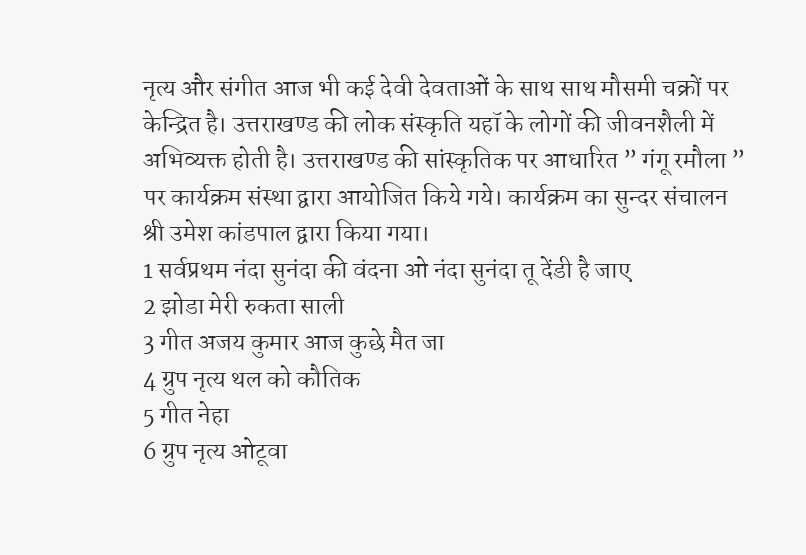नृत्य और संगीत आज भी कई देवी देवताओं के साथ साथ मौसमी चक्रों पर केन्द्रित है। उत्तराखण्ड की लोक संस्कृति यहॉ के लोगों की जीवनशैली में अभिव्यक्त होती है। उत्तराखण्ड की सांस्कृतिक पर आधारित ” गंगू रमौला ” पर कार्यक्रम संस्था द्वारा आयोजित किये गये। कार्यक्रम का सुन्दर संचालन श्री उमेश कांडपाल द्वारा किया गया।
1 सर्वप्रथम नंदा सुनंदा की वंदना ओ नंदा सुनंदा तू देंडी है जाए
2 झोडा मेरी रुकता साली
3 गीत अजय कुमार आज कुछे मैत जा
4 ग्रुप नृत्य थल को कौतिक
5 गीत नेहा
6 ग्रुप नृत्य ओटूवा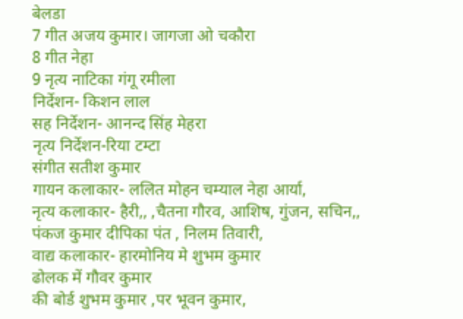बेलडा
7 गीत अजय कुमार। जागजा ओ चकौरा
8 गीत नेहा
9 नृत्य नाटिका गंगू रमीला
निर्देशन- किशन लाल
सह निर्देशन- आनन्द सिंह मेहरा
नृत्य निर्देशन-रिया टम्टा
संगीत सतीश कुमार
गायन कलाकार- ललित मोहन चम्याल नेहा आर्या,
नृत्य कलाकार- हैरी,, ,चैतना गौरव, आशिष, गुंजन, सचिन,, पंकज कुमार दीपिका पंत , निलम तिवारी,
वाद्य कलाकार- हारमोनिय मे शुभम कुमार
ढोलक में गौवर कुमार
की बोर्ड शुभम कुमार ,पर भूवन कुमार,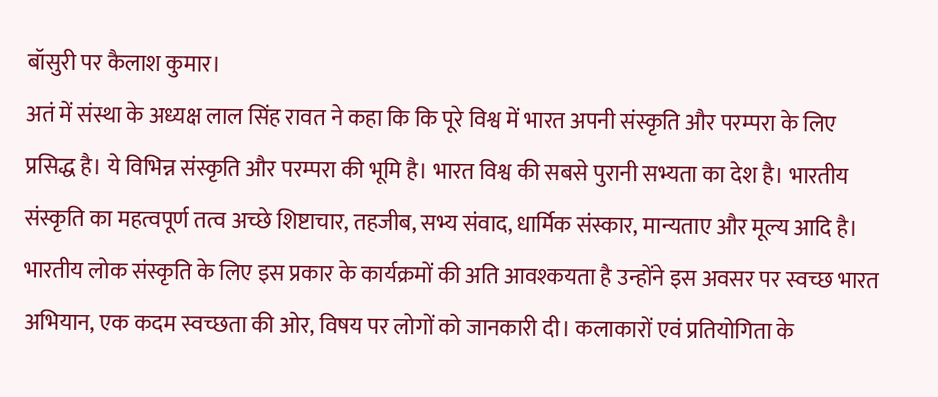बॉसुरी पर कैलाश कुमार।
अतं में संस्था के अध्यक्ष लाल सिंह रावत ने कहा कि कि पूरे विश्व में भारत अपनी संस्कृति और परम्परा के लिए प्रसिद्ध है। ये विभिन्न संस्कृति और परम्परा की भूमि है। भारत विश्व की सबसे पुरानी सभ्यता का देश है। भारतीय संस्कृति का महत्वपूर्ण तत्व अच्छे शिष्टाचार, तहजीब, सभ्य संवाद, धार्मिक संस्कार, मान्यताए और मूल्य आदि है। भारतीय लोक संस्कृति के लिए इस प्रकार के कार्यक्रमों की अति आवश्कयता है उन्होंने इस अवसर पर स्वच्छ भारत अभियान, एक कदम स्वच्छता की ओर, विषय पर लोगों को जानकारी दी। कलाकारों एवं प्रतियोगिता के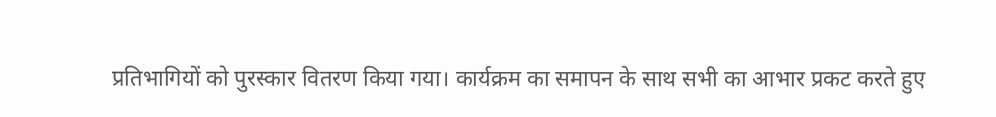प्रतिभागियों को पुरस्कार वितरण किया गया। कार्यक्रम का समापन के साथ सभी का आभार प्रकट करते हुए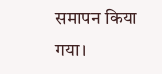समापन किया गया।